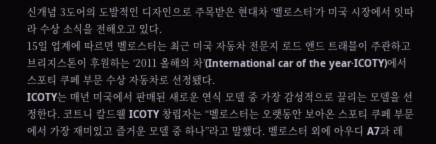신개념 3도어의 도발적인 디자인으로 주목받은 현대차 ‘벨로스터’가 미국 시장에서 잇따라 수상 소식을 전해오고 있다.
15일 업계에 따르면 벨로스터는 최근 미국 자동차 전문지 로드 앤드 트래블이 주관하고 브리지스톤이 후원하는 ‘2011 올해의 차’(International car of the year·ICOTY)에서 스포티 쿠페 부문 수상 자동차로 선정됐다.
ICOTY는 매년 미국에서 판매된 새로운 연식 모델 중 가장 감성적으로 끌리는 모델을 선정한다. 코트니 칼드웰 ICOTY 창립자는 “벨로스터는 오랫동안 보아온 스포티 쿠페 부문에서 가장 재미있고 즐거운 모델 중 하나”라고 말했다. 벨로스터 외에 아우디 A7과 레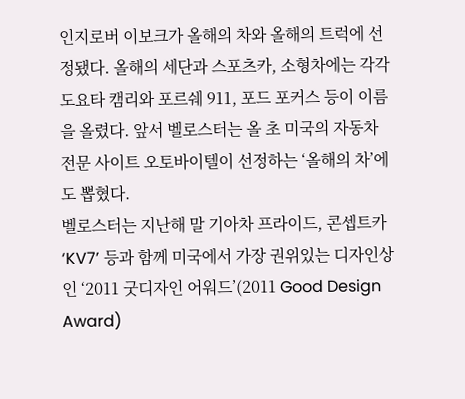인지로버 이보크가 올해의 차와 올해의 트럭에 선정됐다. 올해의 세단과 스포츠카, 소형차에는 각각 도요타 캠리와 포르쉐 911, 포드 포커스 등이 이름을 올렸다. 앞서 벨로스터는 올 초 미국의 자동차 전문 사이트 오토바이텔이 선정하는 ‘올해의 차’에도 뽑혔다.
벨로스터는 지난해 말 기아차 프라이드, 콘셉트카 ‘KV7’ 등과 함께 미국에서 가장 권위있는 디자인상인 ‘2011 굿디자인 어워드’(2011 Good Design Award)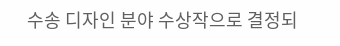수송 디자인 분야 수상작으로 결정되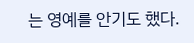는 영예를 안기도 했다.